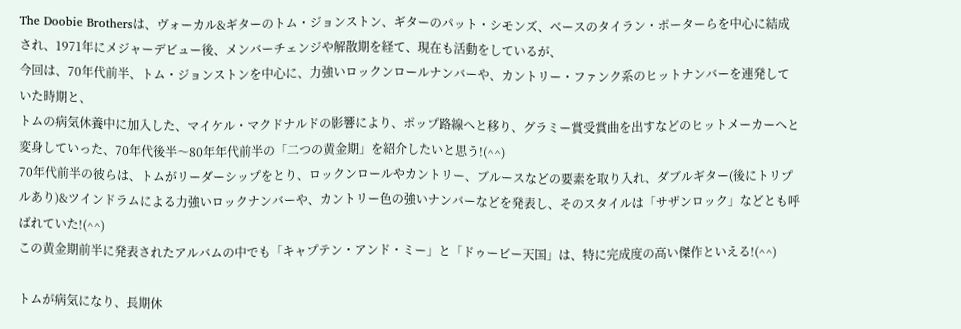The Doobie Brothersは、ヴォーカル&ギターのトム・ジョンストン、ギターのパット・シモンズ、ベースのタイラン・ポーターらを中心に結成され、1971年にメジャーデビュー後、メンバーチェンジや解散期を経て、現在も活動をしているが、
今回は、70年代前半、トム・ジョンストンを中心に、力強いロックンロールナンバーや、カントリー・ファンク系のヒットナンバーを連発していた時期と、
トムの病気休養中に加入した、マイケル・マクドナルドの影響により、ポップ路線へと移り、グラミー賞受賞曲を出すなどのヒットメーカーへと変身していった、70年代後半〜80年年代前半の「二つの黄金期」を紹介したいと思う!(^^)
70年代前半の彼らは、トムがリーダーシップをとり、ロックンロールやカントリー、ブルースなどの要素を取り入れ、ダブルギター(後にトリプルあり)&ツインドラムによる力強いロックナンバーや、カントリー色の強いナンバーなどを発表し、そのスタイルは「サザンロック」などとも呼ばれていた!(^^)
この黄金期前半に発表されたアルバムの中でも「キャプテン・アンド・ミー」と「ドゥービー天国」は、特に完成度の高い傑作といえる!(^^)

トムが病気になり、長期休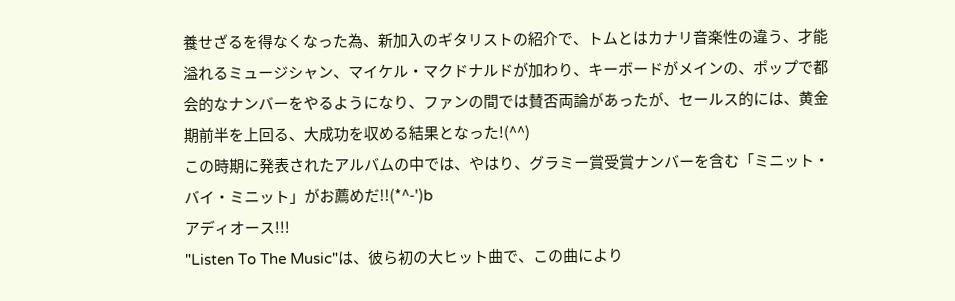養せざるを得なくなった為、新加入のギタリストの紹介で、トムとはカナリ音楽性の違う、才能溢れるミュージシャン、マイケル・マクドナルドが加わり、キーボードがメインの、ポップで都会的なナンバーをやるようになり、ファンの間では賛否両論があったが、セールス的には、黄金期前半を上回る、大成功を収める結果となった!(^^)
この時期に発表されたアルバムの中では、やはり、グラミー賞受賞ナンバーを含む「ミニット・バイ・ミニット」がお薦めだ!!(*^-')b
アディオース!!!
"Listen To The Music"は、彼ら初の大ヒット曲で、この曲により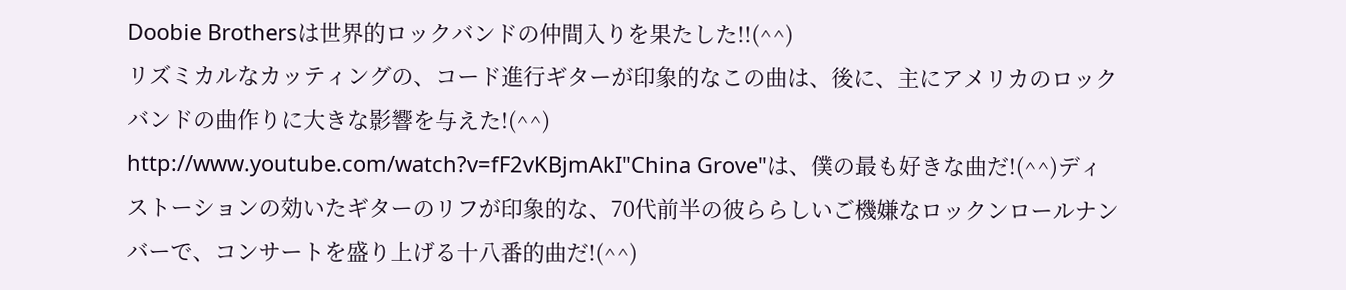Doobie Brothersは世界的ロックバンドの仲間入りを果たした!!(^^)
リズミカルなカッティングの、コード進行ギターが印象的なこの曲は、後に、主にアメリカのロックバンドの曲作りに大きな影響を与えた!(^^)
http://www.youtube.com/watch?v=fF2vKBjmAkI"China Grove"は、僕の最も好きな曲だ!(^^)ディストーションの効いたギターのリフが印象的な、70代前半の彼ららしいご機嫌なロックンロールナンバーで、コンサートを盛り上げる十八番的曲だ!(^^)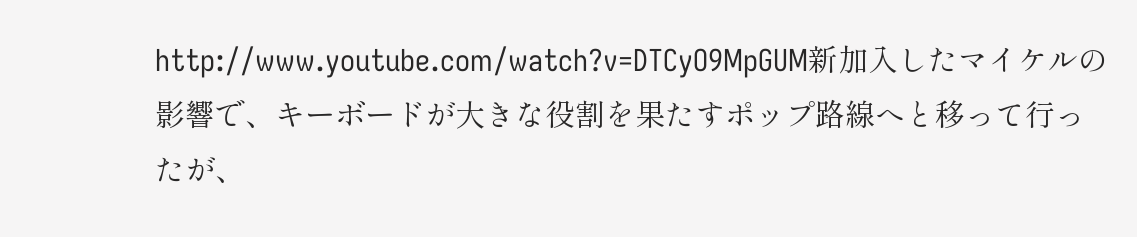http://www.youtube.com/watch?v=DTCyO9MpGUM新加入したマイケルの影響で、キーボードが大きな役割を果たすポップ路線へと移って行ったが、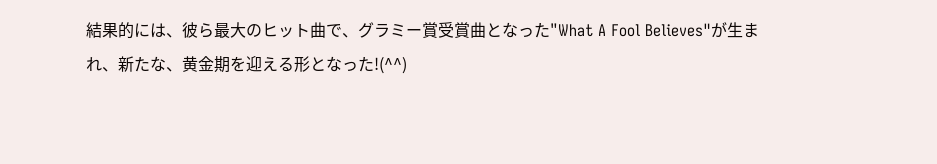結果的には、彼ら最大のヒット曲で、グラミー賞受賞曲となった"What A Fool Believes"が生まれ、新たな、黄金期を迎える形となった!(^^)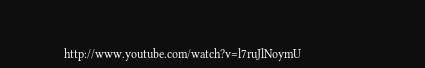http://www.youtube.com/watch?v=l7ruJlNoymU